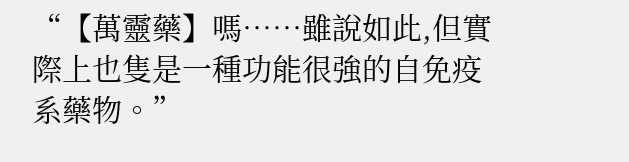“【萬靈藥】嗎……雖說如此,但實際上也隻是一種功能很強的自免疫系藥物。”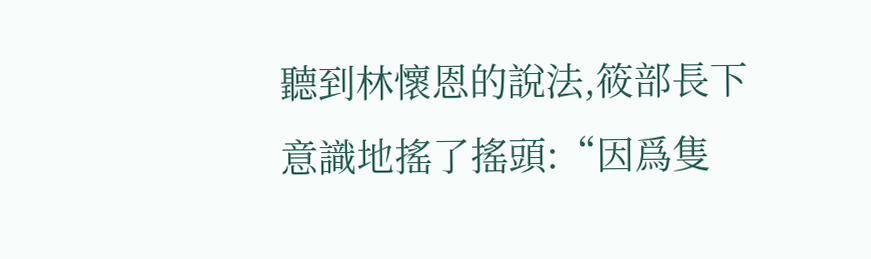聽到林懷恩的說法,筱部長下意識地搖了搖頭:“因爲隻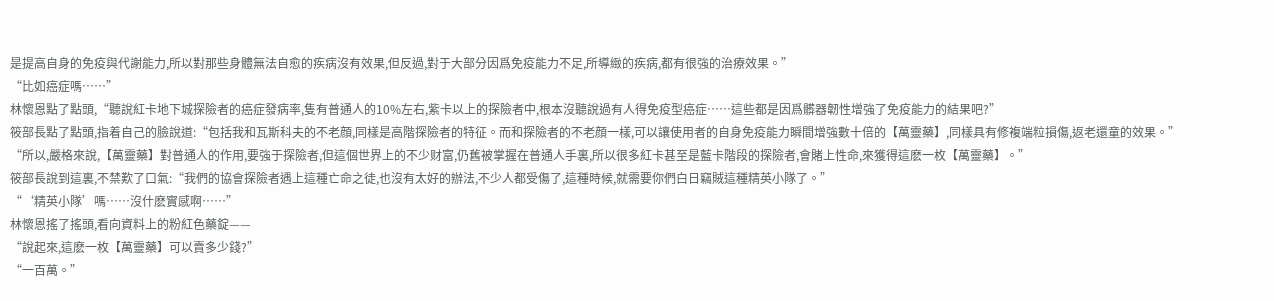是提高自身的免疫與代謝能力,所以對那些身體無法自愈的疾病沒有效果,但反過,對于大部分因爲免疫能力不足,所導緻的疾病,都有很強的治療效果。”
“比如癌症嗎……”
林懷恩點了點頭,“聽說紅卡地下城探險者的癌症發病率,隻有普通人的10%左右,紫卡以上的探險者中,根本沒聽說過有人得免疫型癌症……這些都是因爲髒器韌性增強了免疫能力的結果吧?”
筱部長點了點頭,指着自己的臉說道:“包括我和瓦斯科夫的不老顔,同樣是高階探險者的特征。而和探險者的不老顔一樣,可以讓使用者的自身免疫能力瞬間增強數十倍的【萬靈藥】,同樣具有修複端粒損傷,返老還童的效果。”
“所以,嚴格來說,【萬靈藥】對普通人的作用,要強于探險者,但這個世界上的不少财富,仍舊被掌握在普通人手裏,所以很多紅卡甚至是藍卡階段的探險者,會賭上性命,來獲得這麽一枚【萬靈藥】。”
筱部長說到這裏,不禁歎了口氣:“我們的協會探險者遇上這種亡命之徒,也沒有太好的辦法,不少人都受傷了,這種時候,就需要你們白日竊賊這種精英小隊了。”
“‘精英小隊’嗎……沒什麽實感啊……”
林懷恩搖了搖頭,看向資料上的粉紅色藥錠——
“說起來,這麽一枚【萬靈藥】可以賣多少錢?”
“一百萬。”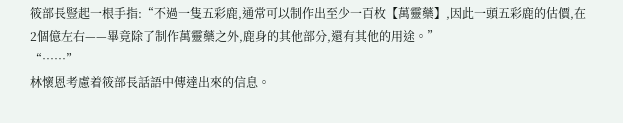筱部長豎起一根手指:“不過一隻五彩鹿,通常可以制作出至少一百枚【萬靈藥】,因此一頭五彩鹿的估價,在2個億左右——畢竟除了制作萬靈藥之外,鹿身的其他部分,還有其他的用途。”
“……”
林懷恩考慮着筱部長話語中傳達出來的信息。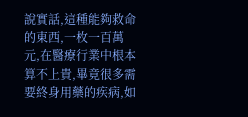說實話,這種能夠救命的東西,一枚一百萬元,在醫療行業中根本算不上貴,畢竟很多需要終身用藥的疾病,如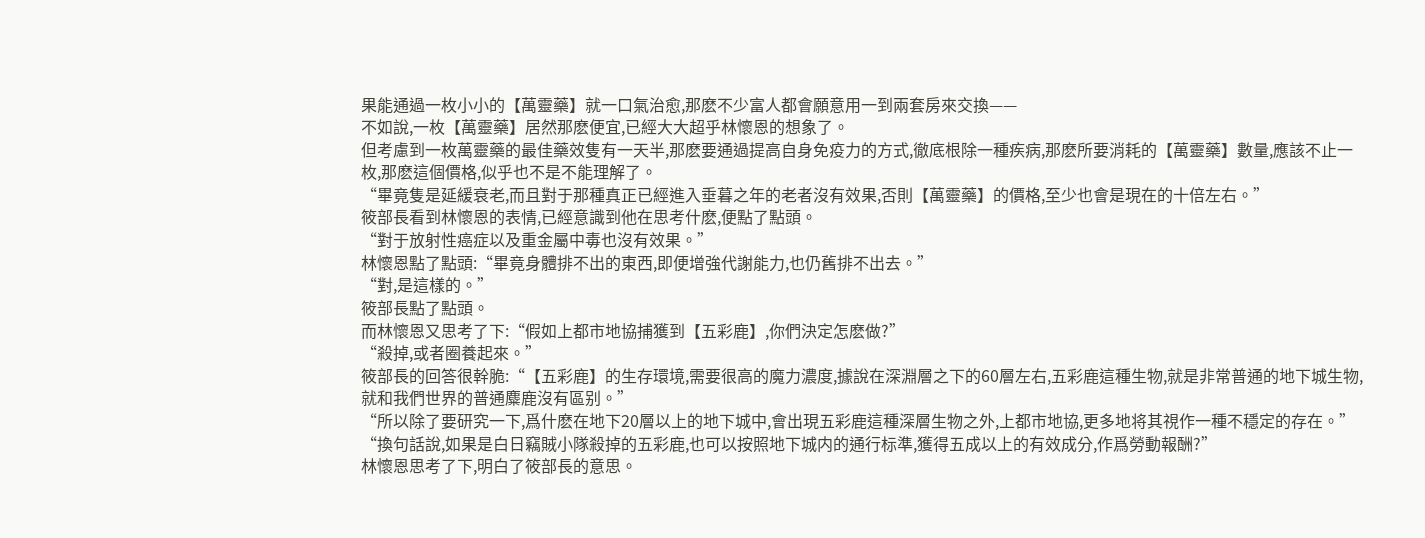果能通過一枚小小的【萬靈藥】就一口氣治愈,那麽不少富人都會願意用一到兩套房來交換——
不如說,一枚【萬靈藥】居然那麽便宜,已經大大超乎林懷恩的想象了。
但考慮到一枚萬靈藥的最佳藥效隻有一天半,那麽要通過提高自身免疫力的方式,徹底根除一種疾病,那麽所要消耗的【萬靈藥】數量,應該不止一枚,那麽這個價格,似乎也不是不能理解了。
“畢竟隻是延緩衰老,而且對于那種真正已經進入垂暮之年的老者沒有效果,否則【萬靈藥】的價格,至少也會是現在的十倍左右。”
筱部長看到林懷恩的表情,已經意識到他在思考什麽,便點了點頭。
“對于放射性癌症以及重金屬中毒也沒有效果。”
林懷恩點了點頭:“畢竟身體排不出的東西,即便增強代謝能力,也仍舊排不出去。”
“對,是這樣的。”
筱部長點了點頭。
而林懷恩又思考了下:“假如上都市地協捕獲到【五彩鹿】,你們決定怎麽做?”
“殺掉,或者圈養起來。”
筱部長的回答很幹脆:“【五彩鹿】的生存環境,需要很高的魔力濃度,據說在深淵層之下的60層左右,五彩鹿這種生物,就是非常普通的地下城生物,就和我們世界的普通麋鹿沒有區别。”
“所以除了要研究一下,爲什麽在地下20層以上的地下城中,會出現五彩鹿這種深層生物之外,上都市地協,更多地将其視作一種不穩定的存在。”
“換句話說,如果是白日竊賊小隊殺掉的五彩鹿,也可以按照地下城内的通行标準,獲得五成以上的有效成分,作爲勞動報酬?”
林懷恩思考了下,明白了筱部長的意思。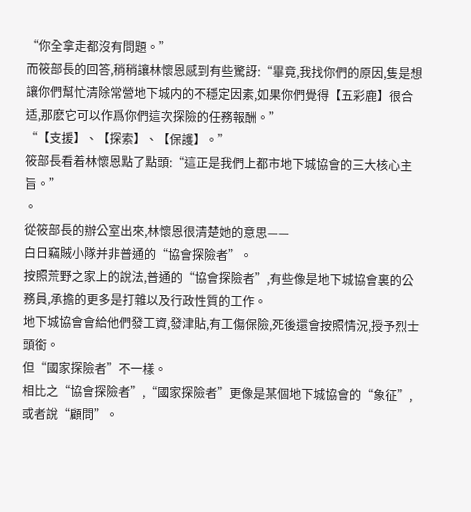“你全拿走都沒有問題。”
而筱部長的回答,稍稍讓林懷恩感到有些驚訝:“畢竟,我找你們的原因,隻是想讓你們幫忙清除常營地下城内的不穩定因素,如果你們覺得【五彩鹿】很合适,那麽它可以作爲你們這次探險的任務報酬。”
“【支援】、【探索】、【保護】。”
筱部長看着林懷恩點了點頭:“這正是我們上都市地下城協會的三大核心主旨。”
。
從筱部長的辦公室出來,林懷恩很清楚她的意思——
白日竊賊小隊并非普通的“協會探險者”。
按照荒野之家上的說法,普通的“協會探險者”,有些像是地下城協會裏的公務員,承擔的更多是打雜以及行政性質的工作。
地下城協會會給他們發工資,發津貼,有工傷保險,死後還會按照情況,授予烈士頭銜。
但“國家探險者”不一樣。
相比之“協會探險者”,“國家探險者”更像是某個地下城協會的“象征”,或者說“顧問”。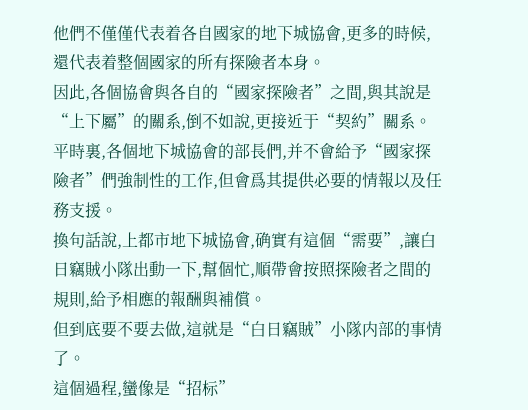他們不僅僅代表着各自國家的地下城協會,更多的時候,還代表着整個國家的所有探險者本身。
因此,各個協會與各自的“國家探險者”之間,與其說是“上下屬”的關系,倒不如說,更接近于“契約”關系。
平時裏,各個地下城協會的部長們,并不會給予“國家探險者”們強制性的工作,但會爲其提供必要的情報以及任務支援。
換句話說,上都市地下城協會,确實有這個“需要”,讓白日竊賊小隊出動一下,幫個忙,順帶會按照探險者之間的規則,給予相應的報酬與補償。
但到底要不要去做,這就是“白日竊賊”小隊内部的事情了。
這個過程,蠻像是“招标”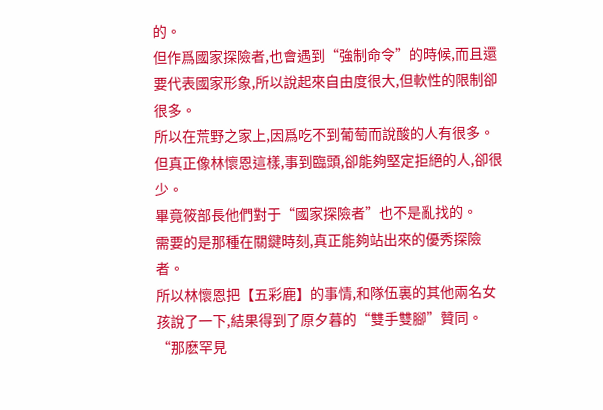的。
但作爲國家探險者,也會遇到“強制命令”的時候,而且還要代表國家形象,所以說起來自由度很大,但軟性的限制卻很多。
所以在荒野之家上,因爲吃不到葡萄而說酸的人有很多。
但真正像林懷恩這樣,事到臨頭,卻能夠堅定拒絕的人,卻很少。
畢竟筱部長他們對于“國家探險者”也不是亂找的。
需要的是那種在關鍵時刻,真正能夠站出來的優秀探險者。
所以林懷恩把【五彩鹿】的事情,和隊伍裏的其他兩名女孩說了一下,結果得到了原夕暮的“雙手雙腳”贊同。
“那麽罕見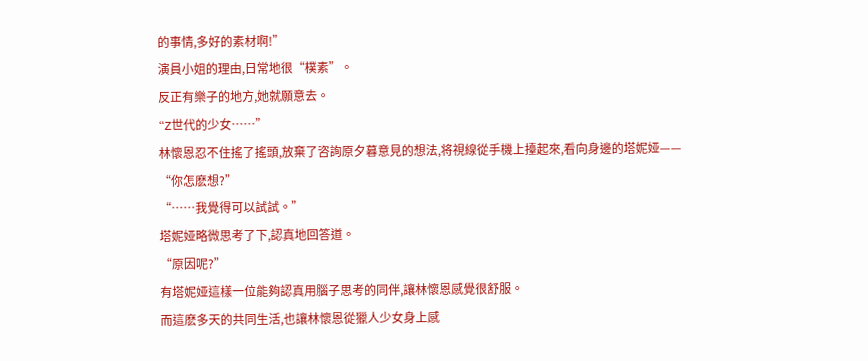的事情,多好的素材啊!”
演員小姐的理由,日常地很“樸素”。
反正有樂子的地方,她就願意去。
“Z世代的少女……”
林懷恩忍不住搖了搖頭,放棄了咨詢原夕暮意見的想法,将視線從手機上擡起來,看向身邊的塔妮娅——
“你怎麽想?”
“……我覺得可以試試。”
塔妮娅略微思考了下,認真地回答道。
“原因呢?”
有塔妮娅這樣一位能夠認真用腦子思考的同伴,讓林懷恩感覺很舒服。
而這麽多天的共同生活,也讓林懷恩從獵人少女身上感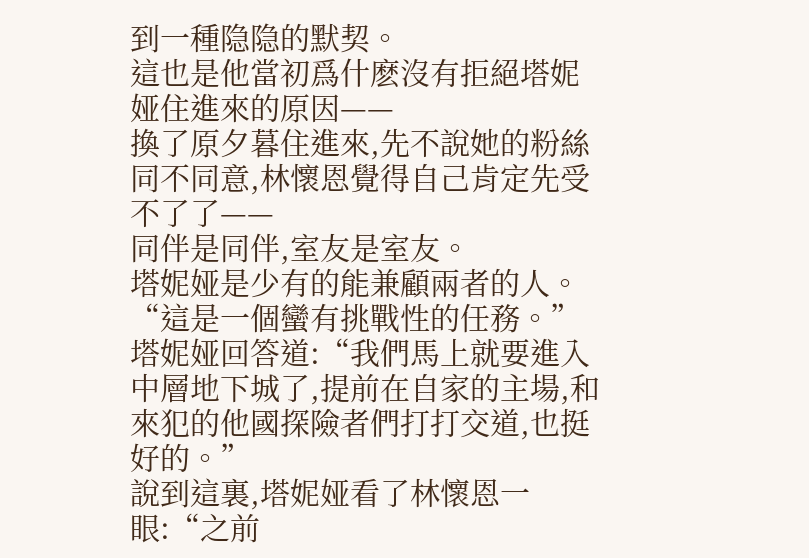到一種隐隐的默契。
這也是他當初爲什麽沒有拒絕塔妮娅住進來的原因——
換了原夕暮住進來,先不說她的粉絲同不同意,林懷恩覺得自己肯定先受不了了——
同伴是同伴,室友是室友。
塔妮娅是少有的能兼顧兩者的人。
“這是一個蠻有挑戰性的任務。”
塔妮娅回答道:“我們馬上就要進入中層地下城了,提前在自家的主場,和來犯的他國探險者們打打交道,也挺好的。”
說到這裏,塔妮娅看了林懷恩一眼:“之前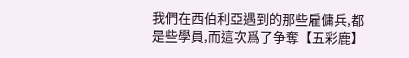我們在西伯利亞遇到的那些雇傭兵,都是些學員,而這次爲了争奪【五彩鹿】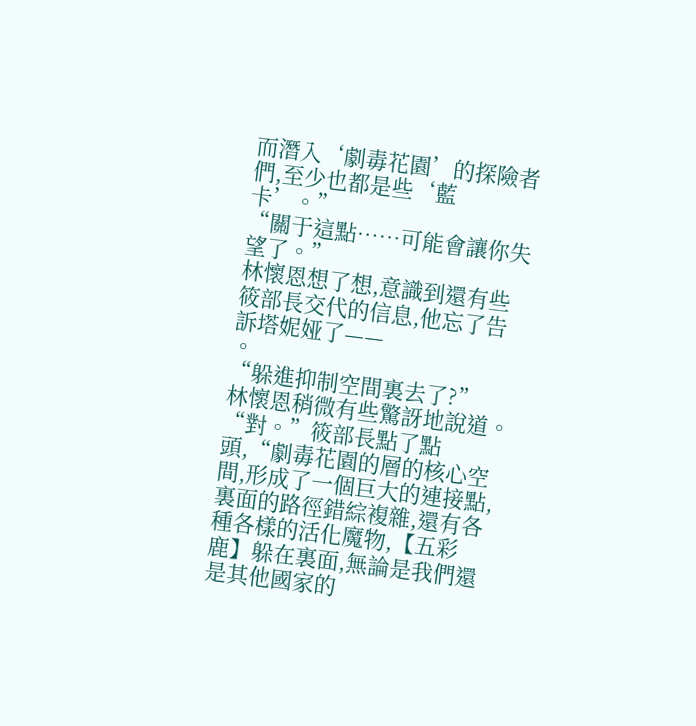而潛入‘劇毒花園’的探險者們,至少也都是些‘藍卡’。”
“關于這點……可能會讓你失望了。”
林懷恩想了想,意識到還有些筱部長交代的信息,他忘了告訴塔妮娅了——
。
“躲進抑制空間裏去了?”
林懷恩稍微有些驚訝地說道。
“對。”筱部長點了點頭,“劇毒花園的層的核心空間,形成了一個巨大的連接點,裏面的路徑錯綜複雜,還有各種各樣的活化魔物,【五彩鹿】躲在裏面,無論是我們還是其他國家的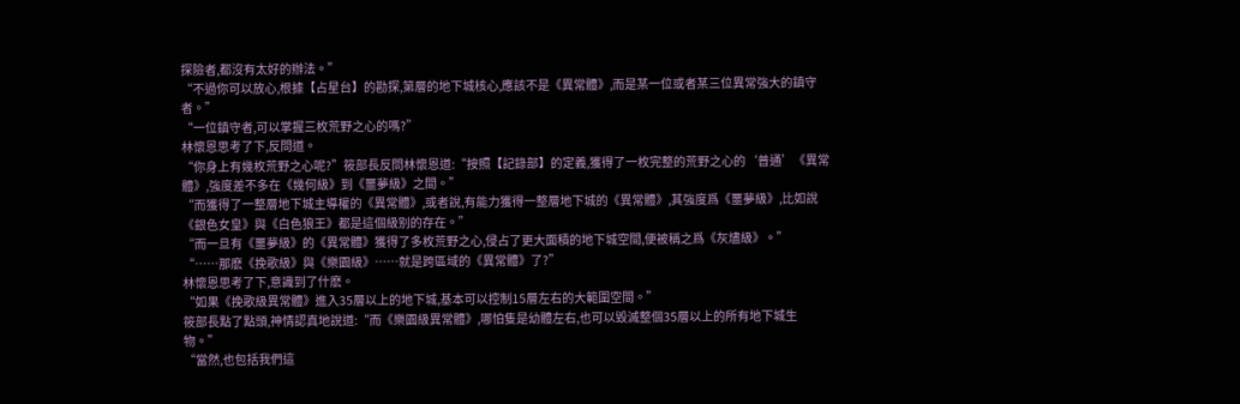探險者,都沒有太好的辦法。”
“不過你可以放心,根據【占星台】的勘探,第層的地下城核心,應該不是《異常體》,而是某一位或者某三位異常強大的鎮守者。”
“一位鎮守者,可以掌握三枚荒野之心的嗎?”
林懷恩思考了下,反問道。
“你身上有幾枚荒野之心呢?”筱部長反問林懷恩道:“按照【記錄部】的定義,獲得了一枚完整的荒野之心的‘普通’《異常體》,強度差不多在《幾何級》到《噩夢級》之間。”
“而獲得了一整層地下城主導權的《異常體》,或者說,有能力獲得一整層地下城的《異常體》,其強度爲《噩夢級》,比如說《銀色女皇》與《白色狼王》都是這個級别的存在。”
“而一旦有《噩夢級》的《異常體》獲得了多枚荒野之心,侵占了更大面積的地下城空間,便被稱之爲《灰燼級》。”
“……那麽《挽歌級》與《樂園級》……就是跨區域的《異常體》了?”
林懷恩思考了下,意識到了什麽。
“如果《挽歌級異常體》進入35層以上的地下城,基本可以控制15層左右的大範圍空間。”
筱部長點了點頭,神情認真地說道:“而《樂園級異常體》,哪怕隻是幼體左右,也可以毀滅整個35層以上的所有地下城生物。”
“當然,也包括我們這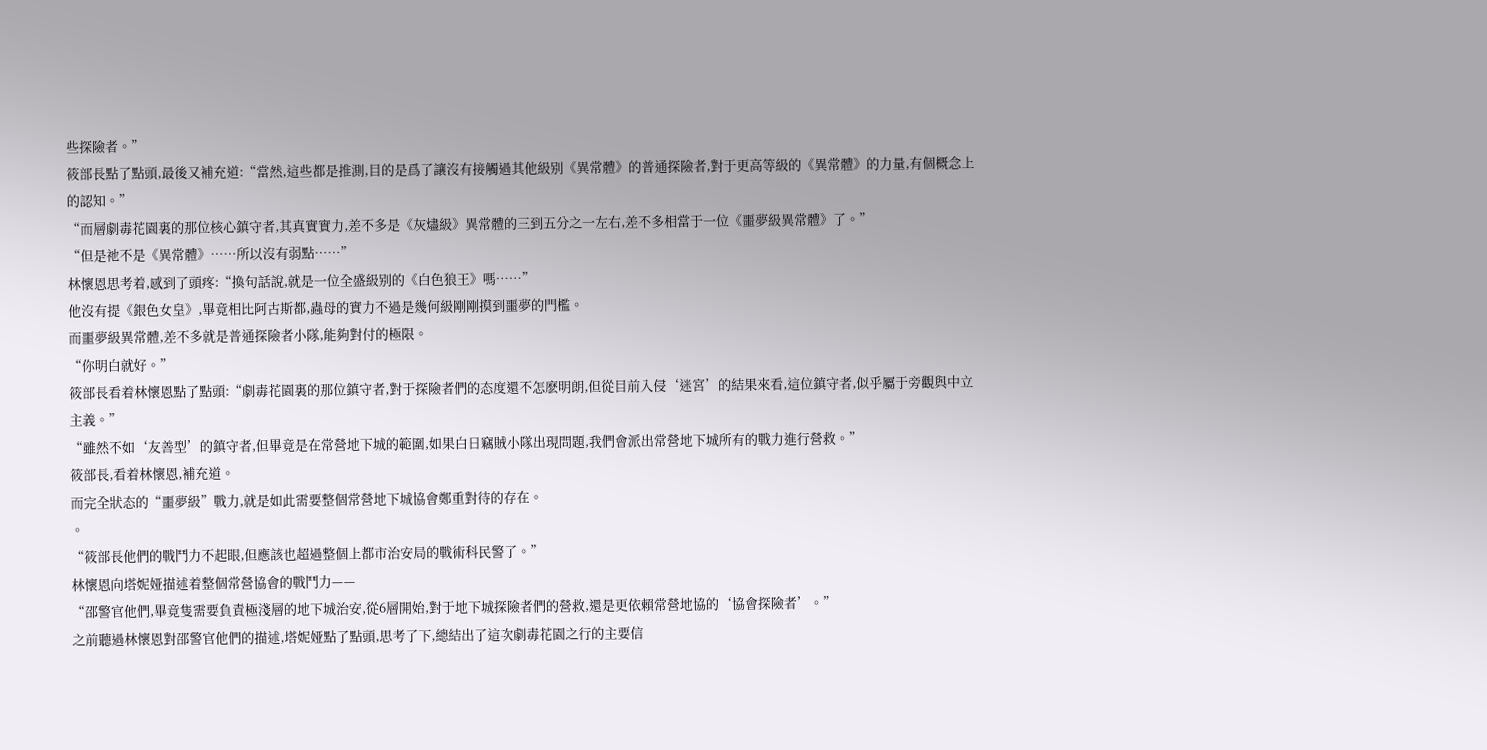些探險者。”
筱部長點了點頭,最後又補充道:“當然,這些都是推測,目的是爲了讓沒有接觸過其他級别《異常體》的普通探險者,對于更高等級的《異常體》的力量,有個概念上的認知。”
“而層劇毒花園裏的那位核心鎮守者,其真實實力,差不多是《灰燼級》異常體的三到五分之一左右,差不多相當于一位《噩夢級異常體》了。”
“但是祂不是《異常體》……所以沒有弱點……”
林懷恩思考着,感到了頭疼:“換句話說,就是一位全盛級别的《白色狼王》嗎……”
他沒有提《銀色女皇》,畢竟相比阿古斯都,蟲母的實力不過是幾何級剛剛摸到噩夢的門檻。
而噩夢級異常體,差不多就是普通探險者小隊,能夠對付的極限。
“你明白就好。”
筱部長看着林懷恩點了點頭:“劇毒花園裏的那位鎮守者,對于探險者們的态度還不怎麽明朗,但從目前入侵‘迷宮’的結果來看,這位鎮守者,似乎屬于旁觀與中立主義。”
“雖然不如‘友善型’的鎮守者,但畢竟是在常營地下城的範圍,如果白日竊賊小隊出現問題,我們會派出常營地下城所有的戰力進行營救。”
筱部長,看着林懷恩,補充道。
而完全狀态的“噩夢級”戰力,就是如此需要整個常營地下城協會鄭重對待的存在。
。
“筱部長他們的戰鬥力不起眼,但應該也超過整個上都市治安局的戰術科民警了。”
林懷恩向塔妮娅描述着整個常營協會的戰鬥力——
“邵警官他們,畢竟隻需要負責極淺層的地下城治安,從6層開始,對于地下城探險者們的營救,還是更依賴常營地協的‘協會探險者’。”
之前聽過林懷恩對邵警官他們的描述,塔妮娅點了點頭,思考了下,總結出了這次劇毒花園之行的主要信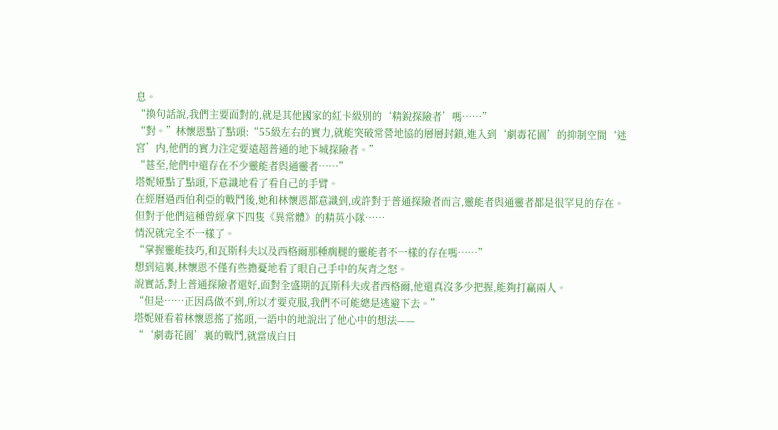息。
“換句話說,我們主要面對的,就是其他國家的紅卡級别的‘精銳探險者’嗎……”
“對。”林懷恩點了點頭:“55級左右的實力,就能突破常營地協的層層封鎖,進入到‘劇毒花園’的抑制空間‘迷宮’内,他們的實力注定要遠超普通的地下城探險者。”
“甚至,他們中還存在不少靈能者與通靈者……”
塔妮娅點了點頭,下意識地看了看自己的手臂。
在經曆過西伯利亞的戰鬥後,她和林懷恩都意識到,或許對于普通探險者而言,靈能者與通靈者都是很罕見的存在。
但對于他們這種曾經拿下四隻《異常體》的精英小隊……
情況就完全不一樣了。
“掌握靈能技巧,和瓦斯科夫以及西格爾那種瘸腿的靈能者不一樣的存在嗎……”
想到這裏,林懷恩不僅有些擔憂地看了眼自己手中的灰青之怒。
說實話,對上普通探險者還好,面對全盛期的瓦斯科夫或者西格爾,他還真沒多少把握,能夠打赢兩人。
“但是……正因爲做不到,所以才要克服,我們不可能總是逃避下去。”
塔妮娅看着林懷恩搖了搖頭,一語中的地說出了他心中的想法——
“‘劇毒花園’裏的戰鬥,就當成白日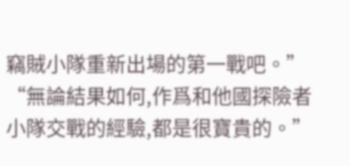竊賊小隊重新出場的第一戰吧。”
“無論結果如何,作爲和他國探險者小隊交戰的經驗,都是很寶貴的。”